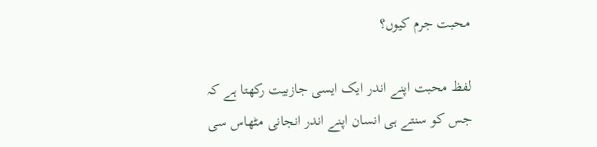محبت جرم کیوں؟

لفظ محبت اپنے اندر ایک ایسی جازبیت رکھتا ہے کہ جس کو سنتے ہی انسان اپنے اندر انجانی مٹھاس سی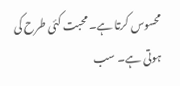محسوس کرتا ہے۔ محبت کئی طرح کی ہوتی ہے۔ سب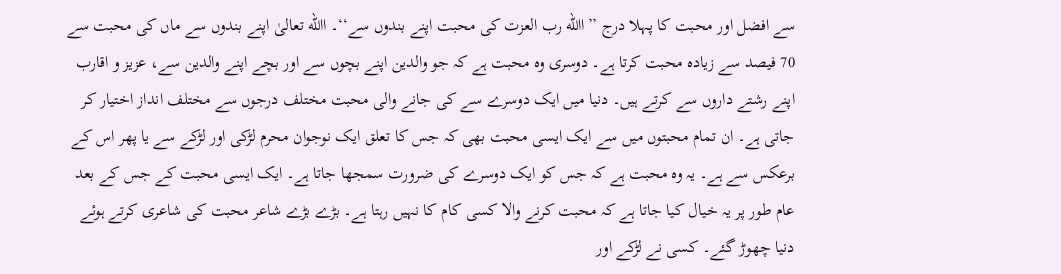سے افضل اور محبت کا پہلا درج ’’االله رب العزت کی محبت اپنے بندوں سے‘‘۔ االله تعالیٰ اپنے بندوں سے ماں کی محبت سے 70 فیصد سے زیادہ محبت کرتا ہے۔ دوسری وہ محبت ہے کہ جو والدین اپنے بچوں سے اور بچے اپنے والدین سے، عزیز و اقارب اپنے رشتے داروں سے کرتے ہیں۔ دنیا میں ایک دوسرے سے کی جانے والی محبت مختلف درجوں سے مختلف انداز اختیار کر جاتی ہے۔ ان تمام محبتوں میں سے ایک ایسی محبت بھی کہ جس کا تعلق ایک نوجوان محرم لڑکی اور لڑکے سے یا پھر اس کے برعکس سے ہے۔ یہ وہ محبت ہے کہ جس کو ایک دوسرے کی ضرورت سمجھا جاتا ہے۔ ایک ایسی محبت کے جس کے بعد عام طور پر یہ خیال کیا جاتا ہے کہ محبت کرنے والا کسی کام کا نہیں رہتا ہے۔ بڑے بڑے شاعر محبت کی شاعری کرتے ہوئے دنیا چھوڑ گئے۔ کسی نے لڑکے اور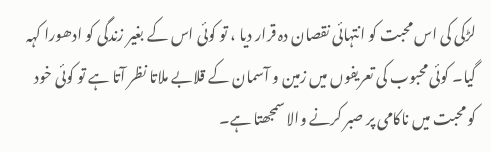لڑکی کی اس محبت کو انتہائی نقصان دہ قرار دیا ، تو کوئی اس کے بغیر زندگی کو ادھورا کہہ گیا۔ کوئی محبوب کی تعریفوں میں زمین و آسمان کے قلابے ملاتا نظر آتا ہے تو کوئی خود کو محبت میں ناکامی پر صبر کرنے والا سمجھتا ہے۔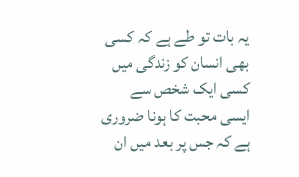یہ بات تو طے ہے کہ کسی بھی انسان کو زندگی میں کسی ایک شخص سے ایسی محبت کا ہونا ضروری ہے کہ جس پر بعد میں ان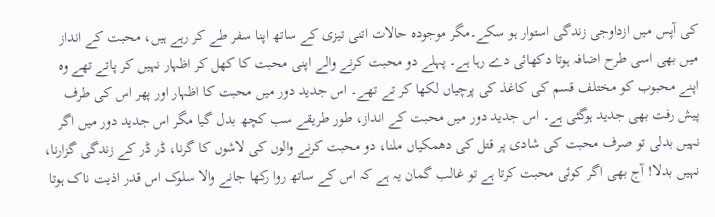کی آپس میں ازداوجی زندگی استوار ہو سکے۔مگر موجودہ حالات اتنی تیزی کے ساتھ اپنا سفر طے کر رہے ہیں، محبت کے انداز میں بھی اسی طرح اضافہ ہوتا دکھائی دے رہا ہے۔ پہلے دو محبت کرنے والے اپنی محبت کا کھل کر اظہار نہیں کر پاتے تھے وہ اپنے محبوب کو مختلف قسم کی کاغذ کی پرچیاں لکھا کر تے تھے۔ اس جدید دور میں محبت کا اظہار اور پھر اس کی طرف پیش رفت بھی جدید ہوگئی ہے۔ اس جدید دور میں محبت کے انداز، طور طریقے سب کچھ بدل گیا مگر اس جدید دور میں اگر نہیں بدلی تو صرف محبت کی شادی پر قتل کی دھمکیاں ملنا، دو محبت کرنے والوں کی لاشوں کا گرنا، ڈر ڈر کے زندگی گزارنا، نہیں بدلا! آج بھی اگر کوئی محبت کرتا ہے تو غالب گمان یہ ہے کہ اس کے ساتھ روا رکھا جانے والا سلوک اس قدر اذیت ناک ہوتا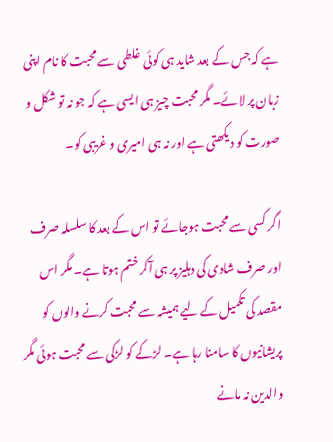ہے کہ جس کے بعد شاید ہی کوئی غلطی سے محبت کا نام اپنی زبان پر لائے۔ مگر محبت چیز ہی ایسی ہے کہ جو نہ تو شکل و صورت کو دیکھتی ہے اور نہ ہی امیری و غریبی کو۔

اگر کسی سے محبت ہوجائے تو اس کے بعد کا سلسلہ صرف اور صرف شادی کی دہلیز پر ہی آکر ختم ہوتا ہے۔ مگر اس مقصد کی تکمیل کے لیے ہمیشہ سے محبت کرنے والوں کو پریشانیوں کا سامنا رہا ہے۔ لڑکے کو لڑکی سے محبت ہوئی مگر والدین نہ مانے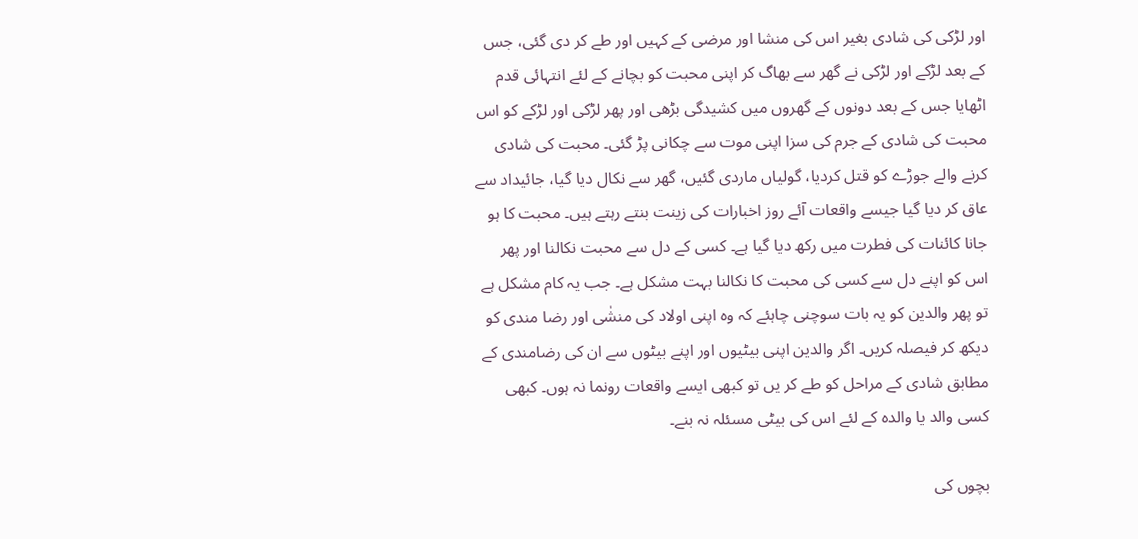اور لڑکی کی شادی بغیر اس کی منشا اور مرضی کے کہیں اور طے کر دی گئی، جس کے بعد لڑکے اور لڑکی نے گھر سے بھاگ کر اپنی محبت کو بچانے کے لئے انتہائی قدم اٹھایا جس کے بعد دونوں کے گھروں میں کشیدگی بڑھی اور پھر لڑکی اور لڑکے کو اس محبت کی شادی کے جرم کی سزا اپنی موت سے چکانی پڑ گئی۔ محبت کی شادی کرنے والے جوڑے کو قتل کردیا، گولیاں ماردی گئیں، گھر سے نکال دیا گیا، جائیداد سے عاق کر دیا گیا جیسے واقعات آئے روز اخبارات کی زینت بنتے رہتے ہیں۔ محبت کا ہو جانا کائنات کی فطرت میں رکھ دیا گیا ہے۔ کسی کے دل سے محبت نکالنا اور پھر اس کو اپنے دل سے کسی کی محبت کا نکالنا بہت مشکل ہے۔ جب یہ کام مشکل ہے تو پھر والدین کو یہ بات سوچنی چاہئے کہ وہ اپنی اولاد کی منشٰی اور رضا مندی کو دیکھ کر فیصلہ کریں۔ اگر والدین اپنی بیٹیوں اور اپنے بیٹوں سے ان کی رضامندی کے مطابق شادی کے مراحل کو طے کر یں تو کبھی ایسے واقعات رونما نہ ہوں۔ کبھی کسی والد یا والدہ کے لئے اس کی بیٹی مسئلہ نہ بنے۔

بچوں کی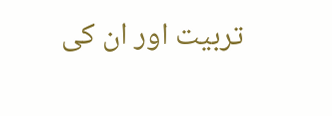تربیت اور ان کی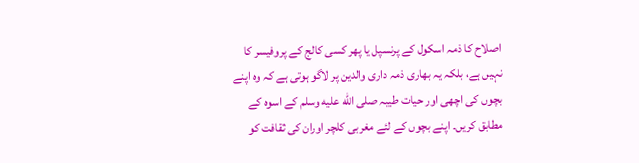اصلاح کا ذمہ اسکول کے پرنسپل یا پھر کسی کالج کے پروفیسر کا نہیں ہے، بلکہ یہ بھاری ذمہ داری والدین پر لاگو ہوتی ہے کہ وہ اپنے بچوں کی اچھی اور حیات طیبہ صلى الله عليه وسلم کے اسوہ کے مطابق کریں۔ اپنے بچوں کے لئے مغربی کلچر اوران کی ثقافت کو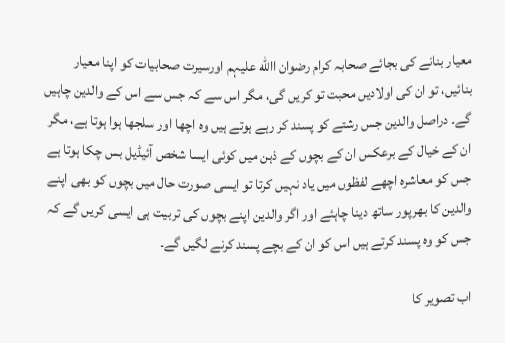معیار بنانے کی بجائے صحابہ کرام رضوان االله علیہم اورسیرت صحابیات کو اپنا معیار بنائیں، تو ان کی اولادیں محبت تو کریں گی، مگر اس سے کہ جس سے اس کے والدین چاہیں گے۔ دراصل والدین جس رشتے کو پسند کر رہے ہوتے ہیں وہ اچھا اور سلجھا ہوا ہوتا ہے، مگر ان کے خیال کے برعکس ان کے بچوں کے ذہن میں کوئی ایسا شخص آئیڈیل بس چکا ہوتا ہے جس کو معاشرہ اچھے لفظوں میں یاد نہیں کرتا تو ایسی صورت حال میں بچوں کو بھی اپنے والدین کا بھرپور ساتھ دینا چاہئے اور اگر والدین اپنے بچوں کی تربیت ہی ایسی کریں گے کہ جس کو وہ پسند کرتے ہیں اس کو ان کے بچے پسند کرنے لگیں گے۔

اب تصویر کا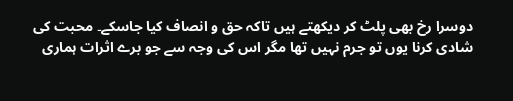دوسرا رخ بھی پلٹ کر دیکھتے ہیں تاکہ حق و انصاف کیا جاسکے۔ محبت کی شادی کرنا یوں تو جرم نہیں تھا مگر اس کی وجہ سے جو برے اثرات ہماری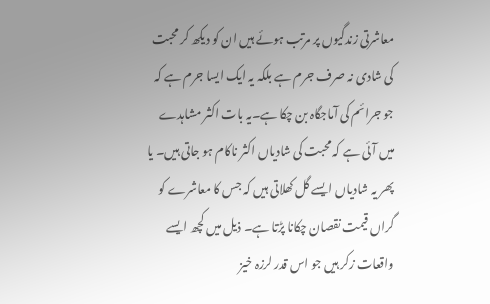معاشرتی زندگیوں پر مرتب ہوئے ہیں ان کو دیکھ کر محبت کی شادی نہ صرف جرم ہے بلکہ یہ ایک ایسا جرم ہے کہ جو جرائم کی آماجگاہ بن چکا ہے۔یہ بات اکثر مشاہدے میں آئی ہے کہ محبت کی شادیاں اکثر ناکام ہو جاتی ہیں۔ یا پھر یہ شادیاں ایسے گل کھلاتی ہیں کہ جس کا معاشرے کو گراں قیمت نقصان چکانا پڑتا ہے۔ ذیل میں کچھ ایسے واقعات زکر ہیں جو اس قدر لرزہ خیز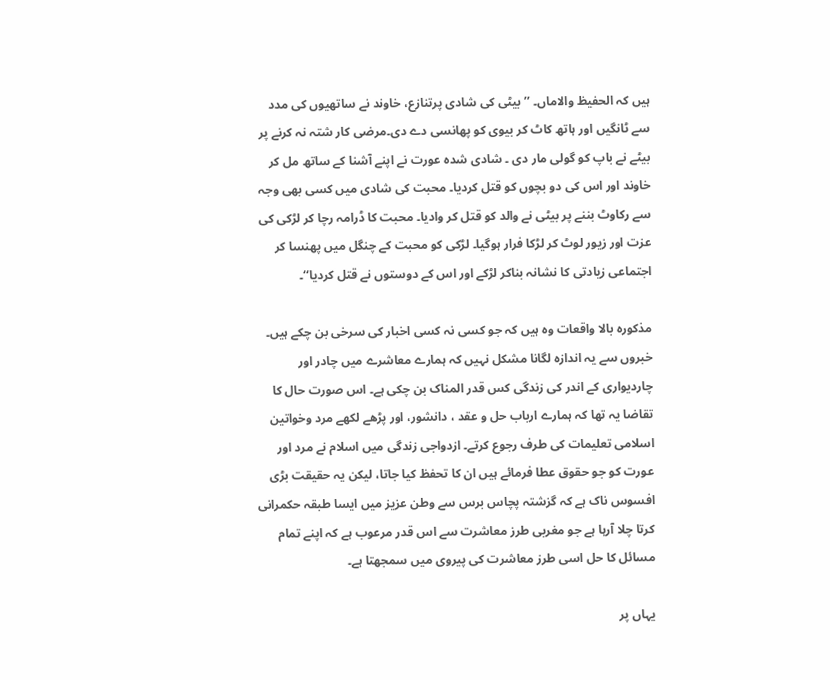ہیں کہ الحفیظ والاماں۔ ’’بیٹی کی شادی پرتنازع، خاوند نے ساتھیوں کی مدد سے ٹانگیں اور ہاتھ کاٹ کر بیوی کو پھانسی دے دی۔مرضی کار شتہ نہ کرنے پر بیٹے نے باپ کو گولی مار دی ۔ شادی شدہ عورت نے اپنے آشنا کے ساتھ مل کر خاوند اور اس کی دو بچوں کو قتل کردیا۔ محبت کی شادی میں کسی بھی وجہ سے رکاوٹ بننے پر بیٹی نے والد کو قتل کر وادیا۔ محبت کا ڈرامہ رچا کر لڑکی کی عزت اور زیور لوٹ کر لڑکا فرار ہوگیا۔ لڑکی کو محبت کے چنگل میں پھنسا کر اجتماعی زیادتی کا نشانہ بناکر لڑکے اور اس کے دوستوں نے قتل کردیا‘‘۔

مذکورہ بالا واقعات وہ ہیں کہ جو کسی نہ کسی اخبار کی سرخی بن چکے ہیں۔ خبروں سے یہ اندازہ لگانا مشکل نہیں کہ ہمارے معاشرے میں چادر اور چاردیواری کے اندر کی زندگی کس قدر المناک بن چکی ہے۔ اس صورت حال کا تقاضا یہ تھا کہ ہمارے ارباب حل و عقد ، دانشور، اور پڑھے لکھے مرد وخواتین اسلامی تعلیمات کی طرف رجوع کرتے۔ ازدواجی زندگی میں اسلام نے مرد اور عورت کو جو حقوق عطا فرمائے ہیں ان کا تحفظ کیا جاتا، لیکن یہ حقیقت بڑی افسوس ناک ہے کہ گزشتہ پچاس برس سے وطن عزیز میں ایسا طبقہ حکمرانی کرتا چلا آرہا ہے جو مغربی طرز معاشرت سے اس قدر مرعوب ہے کہ اپنے تمام مسائل کا حل اسی طرز معاشرت کی پیروی میں سمجھتا ہے۔

یہاں پر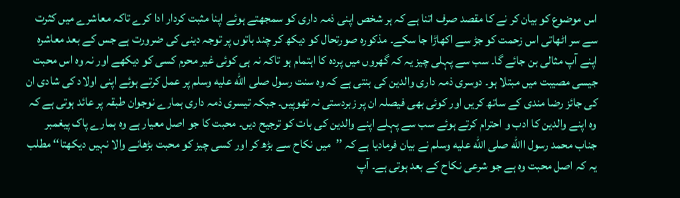اس موضوع کو بیان کر نے کا مقصد صرف اتنا ہے کہ ہر شخص اپنی ذمہ داری کو سمجھتے ہوئے اپنا مثبت کردار ادا کرے تاکہ معاشرے میں کثرت سے سر اٹھاتی اس زحمت کو جڑ سے اکھاڑا جا سکے۔ مذکورہ صورتحال کو دیکھ کر چند باتوں پر توجہ دینی کی ضرورت ہے جس کے بعد معاشرہ اپنے آپ مثالی بن جائے گا۔ سب سے پہلی چیز یہ کہ گھروں میں پردہ کا اہتمام ہو تاکہ نہ ہی کوئی غیر محرم کسی کو دیکھے اور نہ وہ اس محبت جیسی مصیبت میں مبتلا ہو۔ دوسری ذمہ داری والدین کی بنتی ہے کہ وہ سنت رسول صلى الله عليه وسلم پر عمل کرتے ہوئے اپنی اولاد کی شادی ان کی جائز رضا مندی کے ساتھ کریں اور کوئی بھی فیصلہ ان پر زبردستی نہ تھوپیں۔ جبکہ تیسری ذمہ داری ہمارے نوجوان طبقہ پر عائد ہوتی ہے کہ وہ اپنے والدین کا ادب و احترام کرتے ہوئے سب سے پہلے اپنے والدین کی بات کو ترجیح دیں۔ محبت کا جو اصل معیار ہے وہ ہمارے پاک پیغمبر جناب محمد رسول االله صلى الله عليه وسلم نے بیان فرمادیا ہے کہ ’’میں نکاح سے بڑھ کر اور کسی چیز کو محبت بڑھانے والا نہیں دیکھتا‘‘ مطلب یہ کہ اصل محبت وہ ہے جو شرعی نکاح کے بعد ہوتی ہے۔ آپ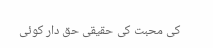کی محبت کی حقیقی حق دار کوئی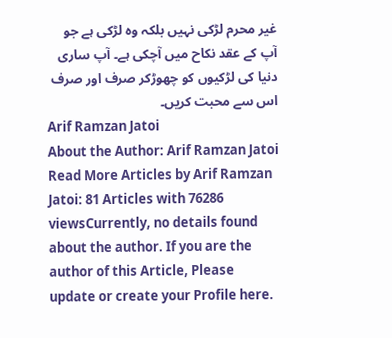غیر محرم لڑکی نہیں بلکہ وہ لڑکی ہے جو آپ کے عقد نکاح میں آچکی ہے۔ آپ ساری دنیا کی لڑکیوں کو چھوڑکر صرف اور صرف اس سے محبت کریں۔
Arif Ramzan Jatoi
About the Author: Arif Ramzan Jatoi Read More Articles by Arif Ramzan Jatoi: 81 Articles with 76286 viewsCurrently, no details found about the author. If you are the author of this Article, Please update or create your Profile here.